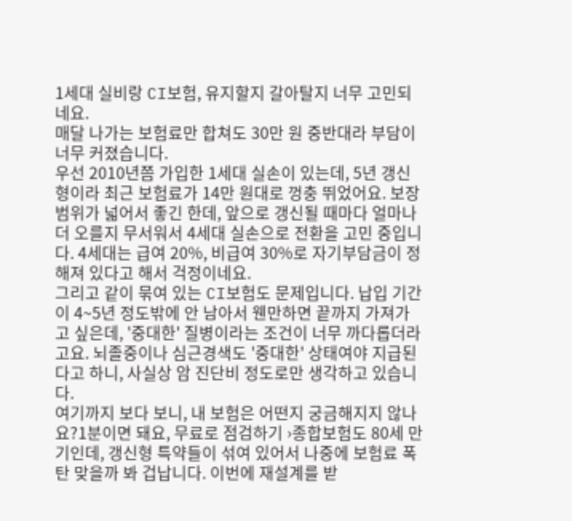1세대 실비랑 CI보험, 유지할지 갈아탈지 너무 고민되네요.
매달 나가는 보험료만 합쳐도 30만 원 중반대라 부담이 너무 커졌습니다.
우선 2010년쯤 가입한 1세대 실손이 있는데, 5년 갱신형이라 최근 보험료가 14만 원대로 껑충 뛰었어요. 보장 범위가 넓어서 좋긴 한데, 앞으로 갱신될 때마다 얼마나 더 오를지 무서워서 4세대 실손으로 전환을 고민 중입니다. 4세대는 급여 20%, 비급여 30%로 자기부담금이 정해져 있다고 해서 걱정이네요.
그리고 같이 묶여 있는 CI보험도 문제입니다. 납입 기간이 4~5년 정도밖에 안 남아서 웬만하면 끝까지 가져가고 싶은데, '중대한' 질병이라는 조건이 너무 까다롭더라고요. 뇌졸중이나 심근경색도 '중대한' 상태여야 지급된다고 하니, 사실상 암 진단비 정도로만 생각하고 있습니다.
여기까지 보다 보니, 내 보험은 어떤지 궁금해지지 않나요?1분이면 돼요, 무료로 점검하기 ›종합보험도 80세 만기인데, 갱신형 특약들이 섞여 있어서 나중에 보험료 폭탄 맞을까 봐 겁납니다. 이번에 재설계를 받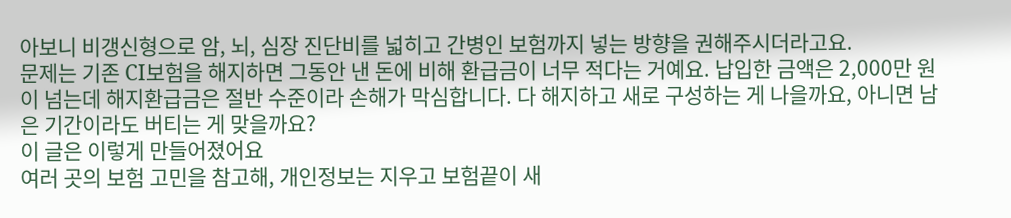아보니 비갱신형으로 암, 뇌, 심장 진단비를 넓히고 간병인 보험까지 넣는 방향을 권해주시더라고요.
문제는 기존 CI보험을 해지하면 그동안 낸 돈에 비해 환급금이 너무 적다는 거예요. 납입한 금액은 2,000만 원이 넘는데 해지환급금은 절반 수준이라 손해가 막심합니다. 다 해지하고 새로 구성하는 게 나을까요, 아니면 남은 기간이라도 버티는 게 맞을까요?
이 글은 이렇게 만들어졌어요
여러 곳의 보험 고민을 참고해, 개인정보는 지우고 보험끝이 새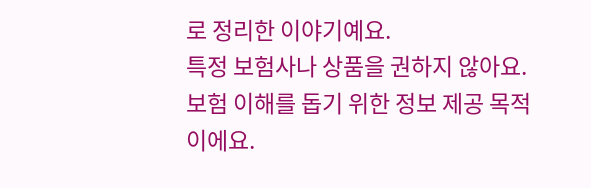로 정리한 이야기예요.
특정 보험사나 상품을 권하지 않아요. 보험 이해를 돕기 위한 정보 제공 목적이에요.